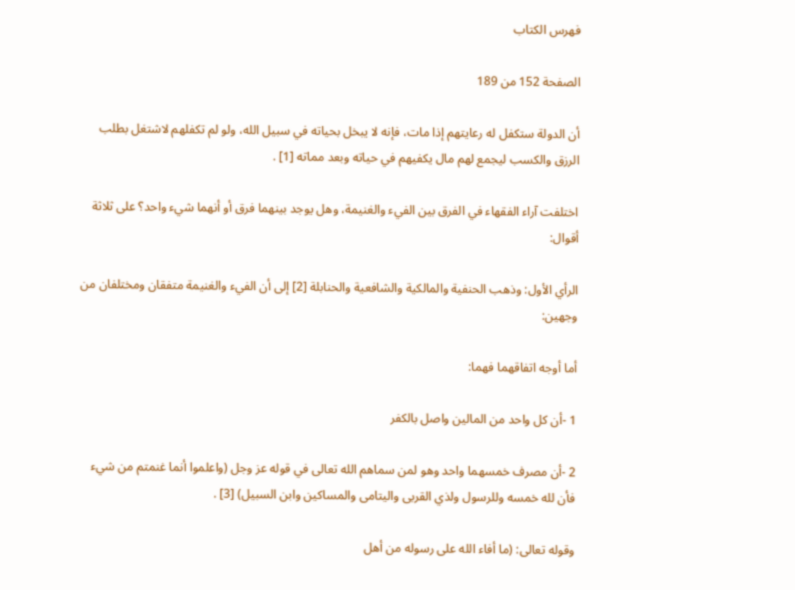فهرس الكتاب

الصفحة 152 من 189

أن الدولة ستكفل له رعايتهم إذا مات، فإنه لا يبخل بحياته في سبيل الله، ولو لم تكفلهم لاشتغل بطلب الرزق والكسب ليجمع لهم مال يكفيهم في حياته وبعد مماته [1] .

اختلفت آراء الفقهاء في الفرق بين الفيء والغنيمة، وهل يوجد بينهما فرق أو أنهما شيء واحد؟ على ثلاثة أقوال:

الرأي الأول: وذهب الحنفية والمالكية والشافعية والحنابلة [2] إلى أن الفيء والغنيمة متفقان ومختلفان من وجهين:

أما أوجه اتفاقهما فهما:

1 -أن كل واحد من المالين واصل بالكفر

2 -أن مصرف خمسهما واحد وهو لمن سماهم الله تعالى في قوله عز وجل (واعلموا أنما غنمتم من شيء فأن لله خمسه وللرسول ولذي القربى واليتامى والمساكين وابن السبيل) [3] .

وقوله تعالى: (ما أفاء الله على رسوله من أهل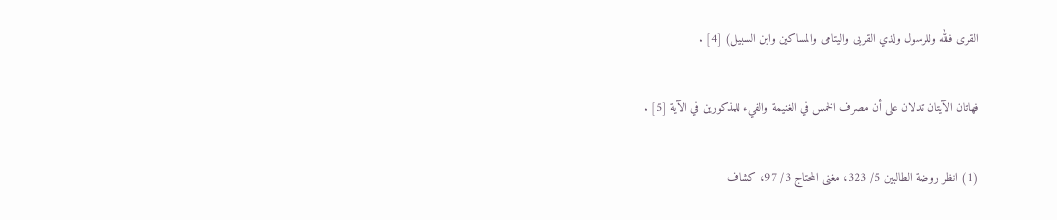القرى فلله وللرسول ولذي القربى واليتامى والمساكين وابن السبيل) [4] .

فهاتان الآيتان تدلان على أن مصرف الخمس في الغنيمة والفيء للمذكورين في الآية [5] .

(1) انظر روضة الطالبين 5/ 323، مغنى المحتاج 3/ 97، كشاف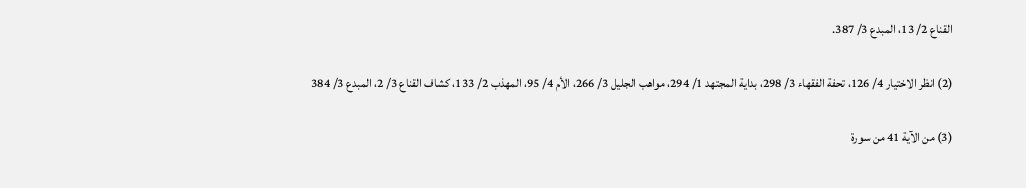القناع 2/ 13، المبدع 3/ 387.

(2) انظر الاختيار 4/ 126، تحفة الفقهاء 3/ 298، بداية المجتهد 1/ 294، مواهب الجليل 3/ 266، الأم 4/ 95، المهذب 2/ 133، كشاف القناع 3/ 2، المبدع 3/ 384

(3) من الآية 41 من سورة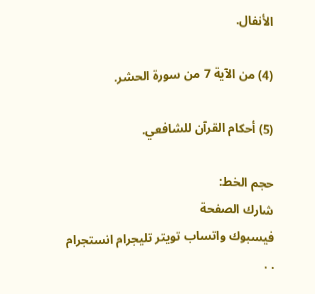الأنفال.

(4) من الآية 7 من سورة الحشر.

(5) أحكام القرآن للشافعي.

حجم الخط:
شارك الصفحة
فيسبوك واتساب تويتر تليجرام انستجرام
. .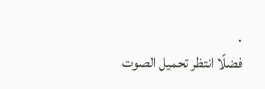.
فضلًا انتظر تحميل الصوت